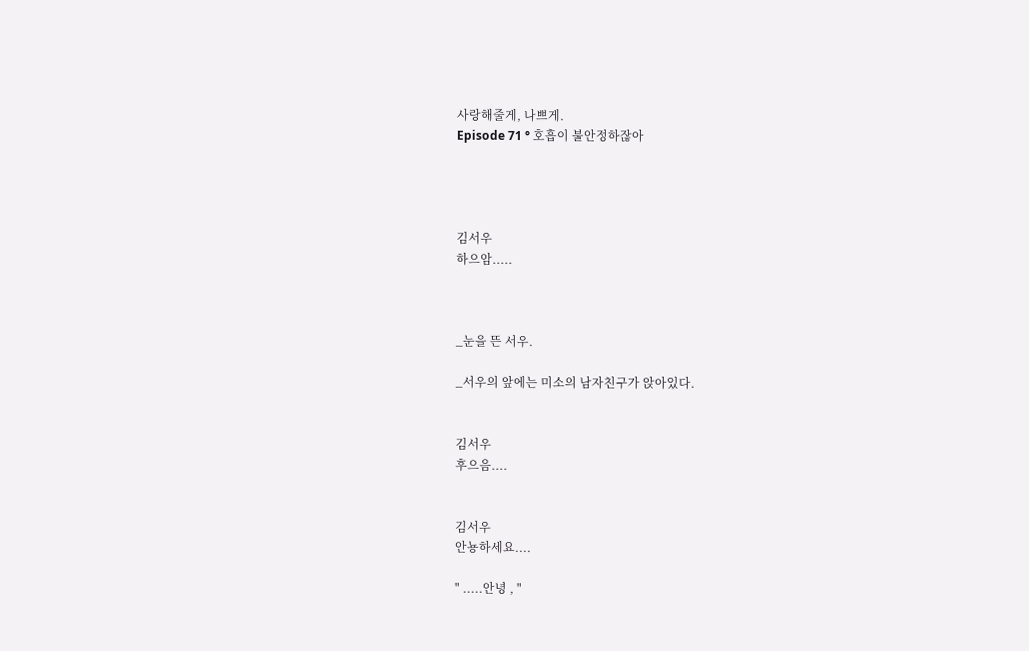사랑해줄게, 나쁘게.
Episode 71 ° 호흡이 불안정하잖아




김서우
하으암.....



_눈을 뜬 서우.

_서우의 앞에는 미소의 남자친구가 앉아있다.


김서우
후으음....


김서우
안뇽하세요....

" .....안녕 , "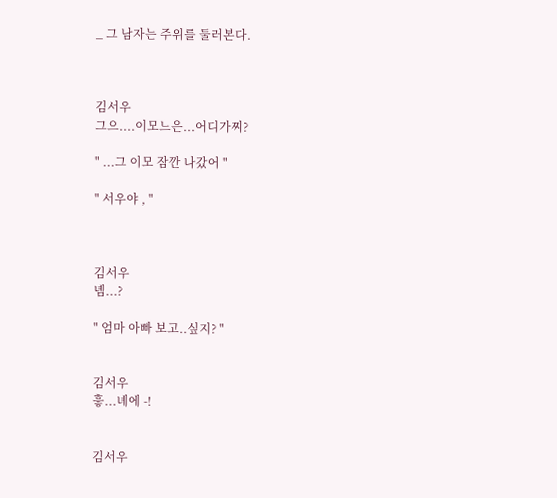_ 그 남자는 주위를 둘러본다.



김서우
그으....이모느은...어디가찌?

" ...그 이모 잠깐 나갔어 "

" 서우야 , "



김서우
녬...?

" 엄마 아빠 보고..싶지? "


김서우
흫...녜에 -!


김서우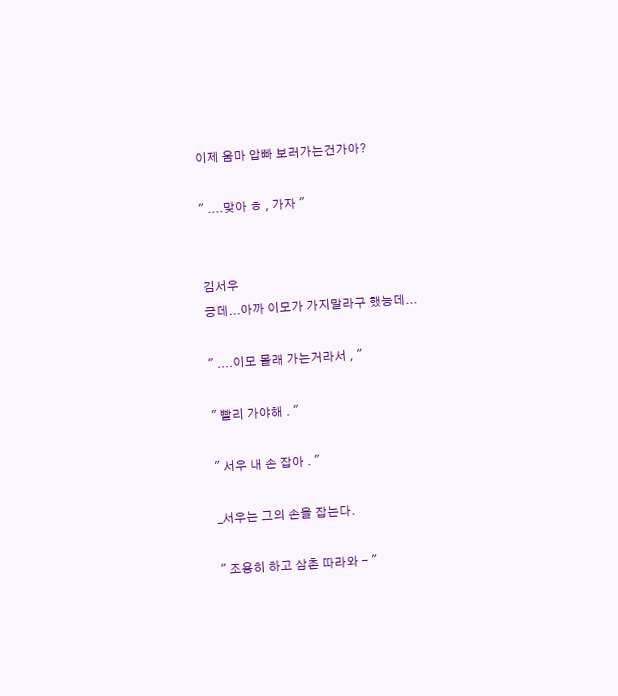이제 움마 압빠 보러가는건가아?

" ....맞아 ㅎ , 가자 "


김서우
긍데...아까 이모가 가지말라구 했능데...

" ....이모 몰래 가는거라서 , "

" 빨리 가야해 . "

" 서우 내 손 잡아 . "

_서우는 그의 손을 잡는다.

" 조용히 하고 삼촌 따라와 - "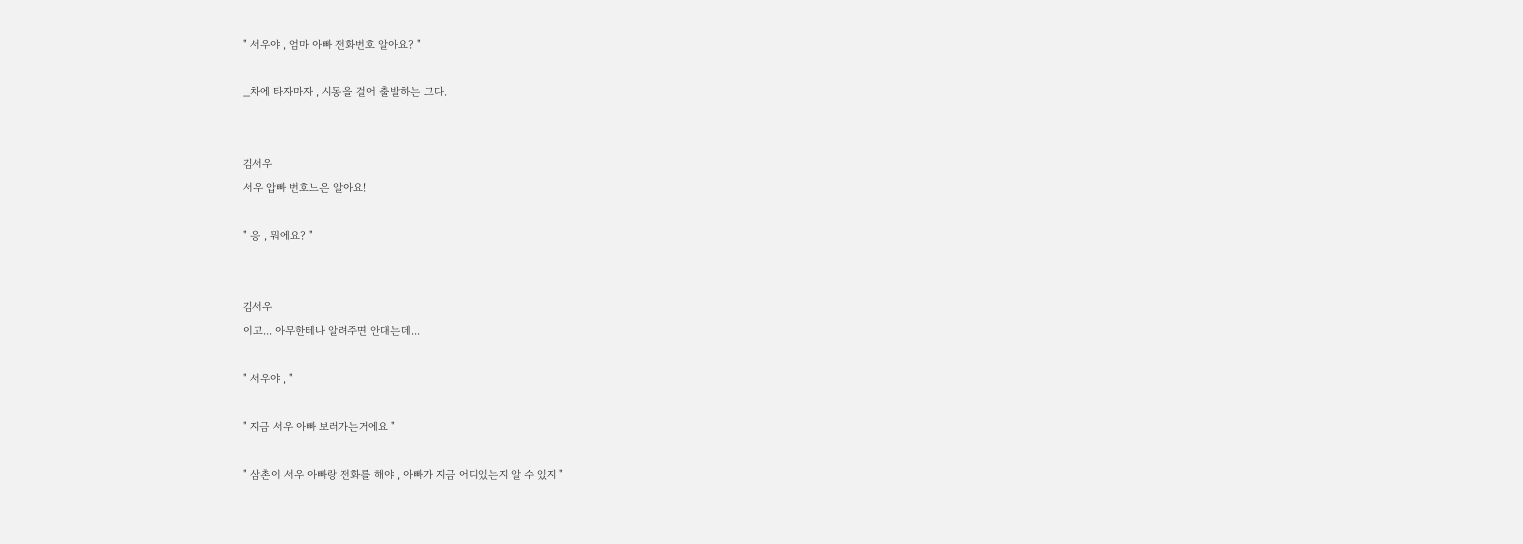" 서우야 , 엄마 아빠 전화번호 알아요? "

_차에 타자마자 , 시동을 걸어 출발하는 그다.


김서우
서우 압빠 번호느은 알아요!

" 응 , 뭐에요? "


김서우
이고... 아무한테나 알려주면 안대는데...

" 서우야 , "

" 지금 서우 아빠 보러가는거에요 "

" 삼촌이 서우 아빠랑 전화를 해야 , 아빠가 지금 어디있는지 알 수 있지 "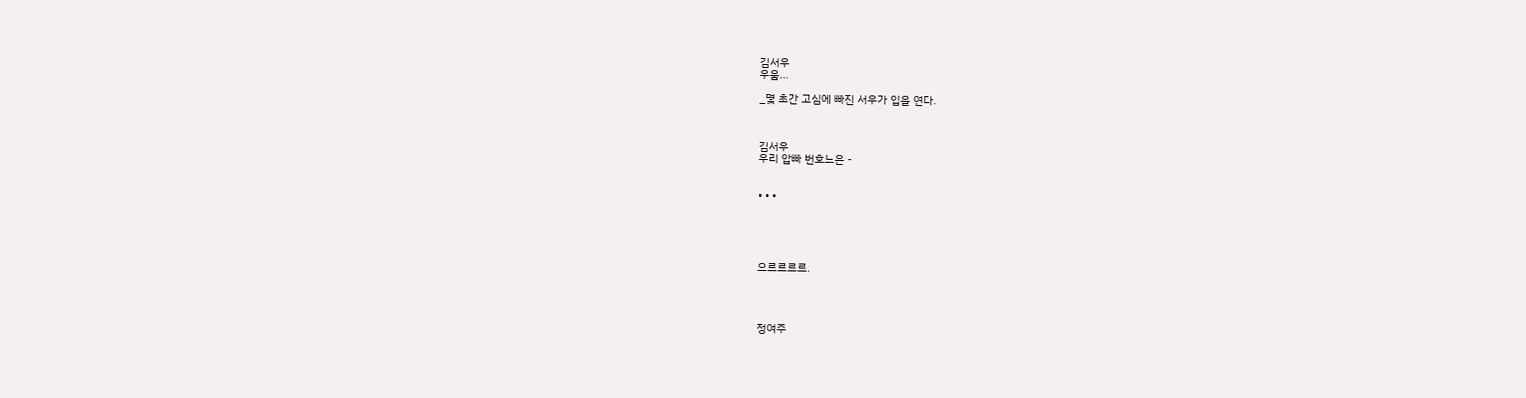김서우
우움...

_몇 초간 고심에 빠진 서우가 입을 연다.



김서우
우리 압빠 번호느은 -


• • •





으르르르르.




정여주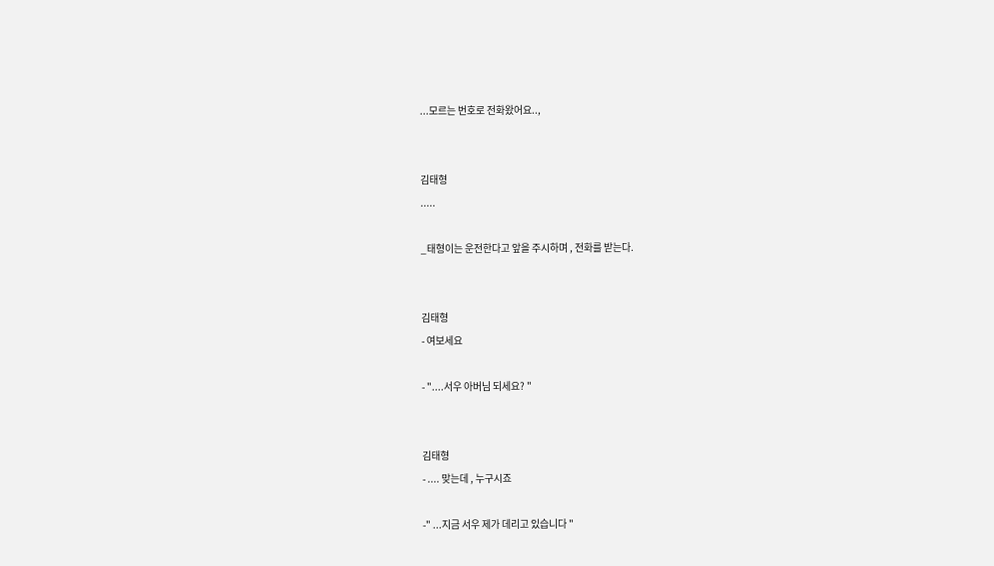...모르는 번호로 전화왔어요..,


김태형
.....

_태형이는 운전한다고 앞을 주시하며 , 전화를 받는다.


김태형
- 여보세요

- "....서우 아버님 되세요? "


김태형
- .... 맞는데 , 누구시죠

-" ...지금 서우 제가 데리고 있습니다 "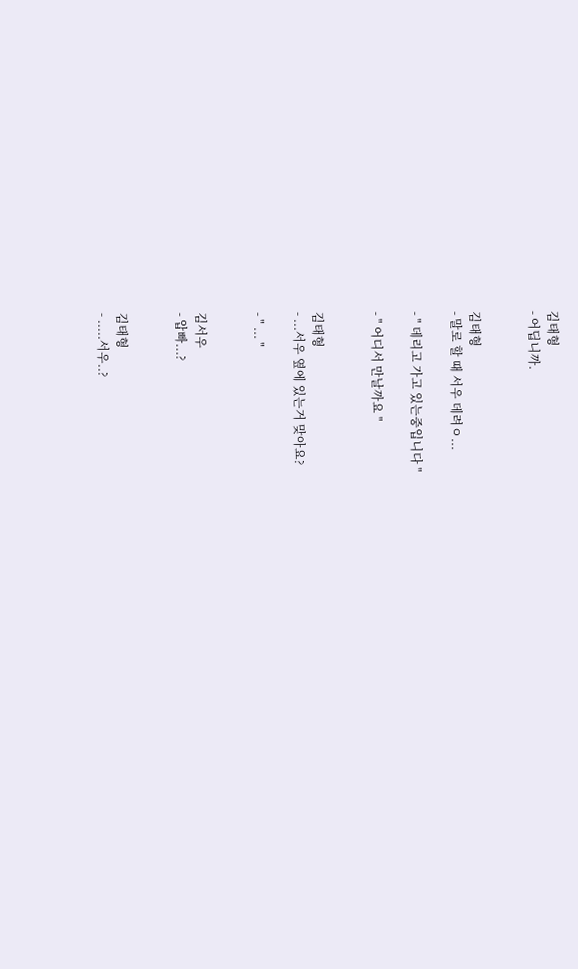김태형
- 어딥니까.


김태형
- 말로 할 때 서우 데려ㅇ...

- " 데리고 가고 있는중입니다 "

- " 어디서 만날까요 "


김태형
- ...서우 옆에 있는거 맞아요?

- " ... "


김서우
- 압빠...?


김태형
- .....서우..?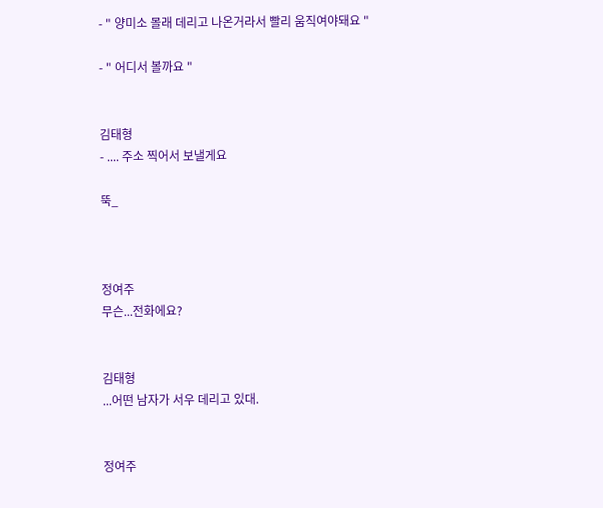- " 양미소 몰래 데리고 나온거라서 빨리 움직여야돼요 "

- " 어디서 볼까요 "


김태형
- .... 주소 찍어서 보낼게요

뚝_



정여주
무슨...전화에요?


김태형
...어떤 남자가 서우 데리고 있대.


정여주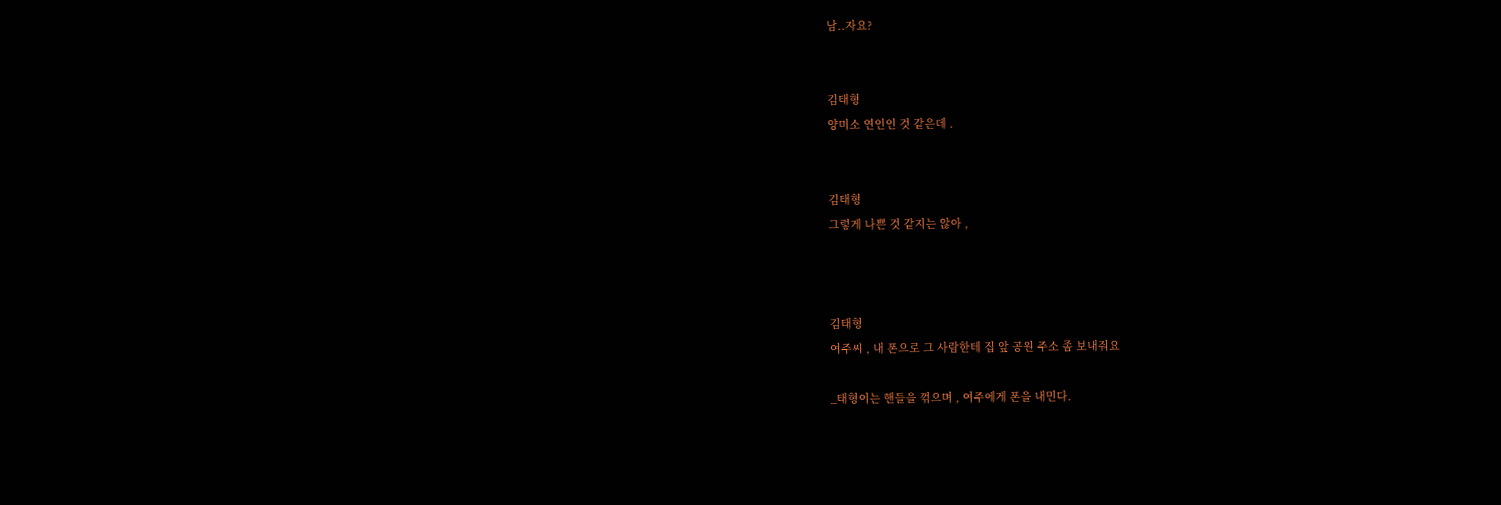남..자요?


김태형
양미소 연인인 것 같은데 .


김태형
그렇게 나쁜 것 같지는 않아 ,



김태형
여주씨 , 내 폰으로 그 사람한테 집 앞 공원 주소 좀 보내줘요

_태형이는 핸들을 꺾으며 , 여주에게 폰을 내민다.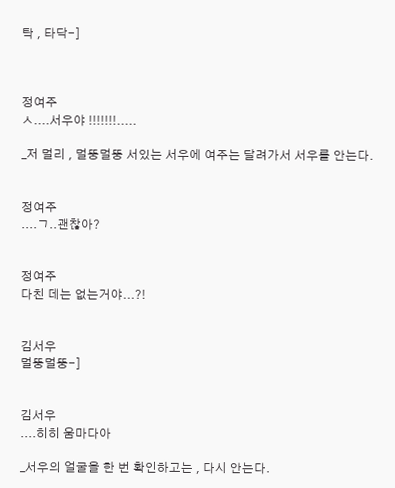탁 , 타닥-]



정여주
ㅅ....서우야 !!!!!!!.....

_저 멀리 , 멀뚱멀뚱 서있는 서우에 여주는 달려가서 서우를 안는다.


정여주
....ㄱ..괜찮아?


정여주
다친 데는 없는거야...?!


김서우
멀뚱멀뚱-]


김서우
....히히 움마다아

_서우의 얼굴을 한 번 확인하고는 , 다시 안는다.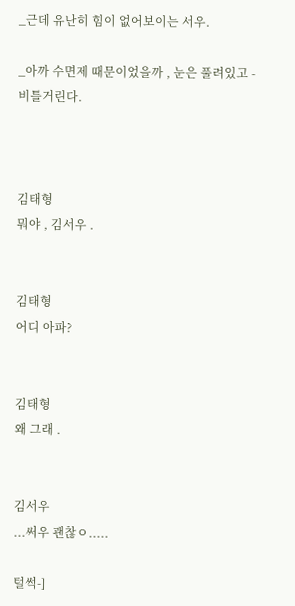_근데 유난히 힘이 없어보이는 서우.

_아까 수면제 때문이었을까 , 눈은 풀려있고 - 비틀거린다.



김태형
뭐야 , 김서우 .


김태형
어디 아파?


김태형
왜 그래 .


김서우
...써우 괜찮ㅇ.....

털썩-]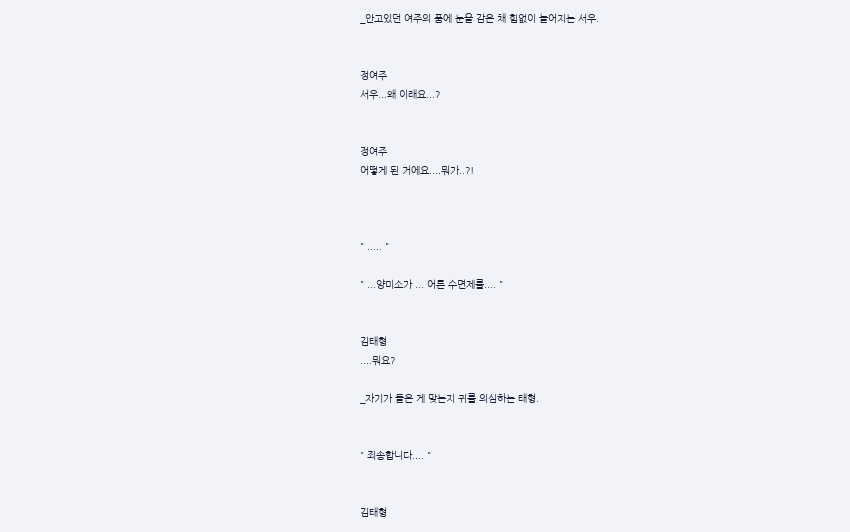_안고있던 여주의 품에 눈을 감은 채 힘없이 늘어지는 서우.


정여주
서우...왜 이래요...?


정여주
어떻게 된 거에요....뭐가..?!



" ..... "

" ...양미소가 ... 어른 수면제를.... "


김태형
....뭐요?

_자기가 들은 게 맞는지 귀를 의심하는 태형.


" 죄송합니다.... "


김태형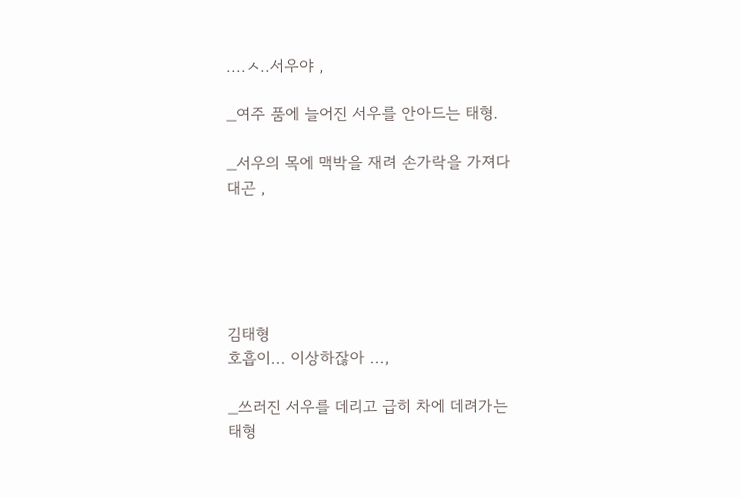....ㅅ..서우야 ,

_여주 품에 늘어진 서우를 안아드는 태형.

_서우의 목에 맥박을 재려 손가락을 가져다대곤 ,





김태형
호흡이... 이상하잖아 ...,

_쓰러진 서우를 데리고 급히 차에 데려가는 태형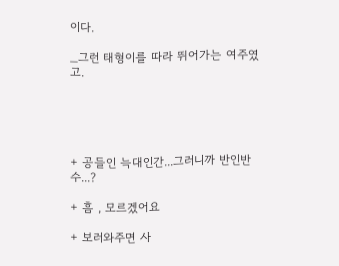이다.

_그런 태형이를 따라 뛰어가는 여주였고.





+ 공들인 늑대인간...그러니까 반인반수...?

+ 흠 , 모르겠어요

+ 보러와주면 사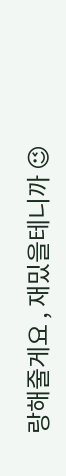랑해줄게요 , 재밌을테니까 😉